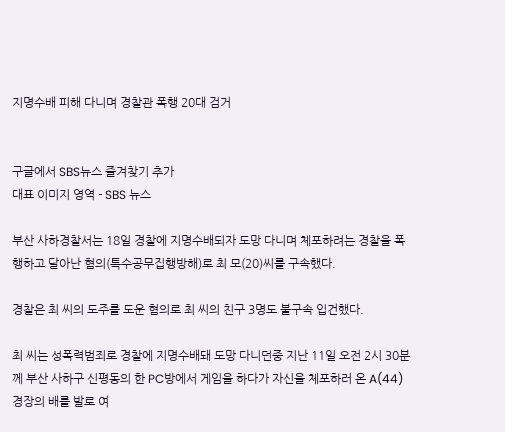지명수배 피해 다니며 경찰관 폭행 20대 검거


구글에서 SBS뉴스 즐겨찾기 추가
대표 이미지 영역 - SBS 뉴스

부산 사하경찰서는 18일 경찰에 지명수배되자 도망 다니며 체포하려는 경찰을 폭행하고 달아난 혐의(특수공무집행방해)로 최 모(20)씨를 구속했다.

경찰은 최 씨의 도주를 도운 혐의로 최 씨의 친구 3명도 불구속 입건했다.

최 씨는 성폭력범죄로 경찰에 지명수배돼 도망 다니던중 지난 11일 오전 2시 30분께 부산 사하구 신평동의 한 PC방에서 게임을 하다가 자신을 체포하러 온 A(44) 경장의 배를 발로 여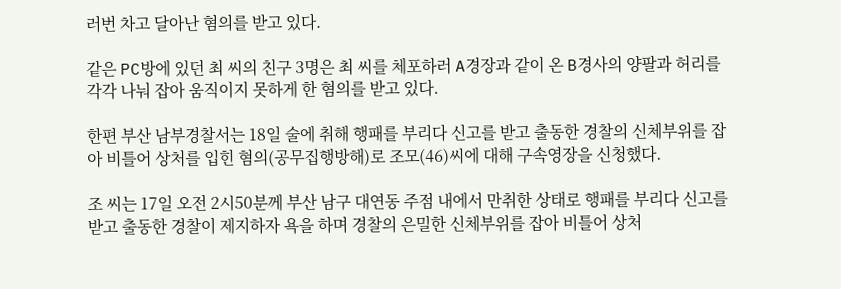러번 차고 달아난 혐의를 받고 있다.

같은 PC방에 있던 최 씨의 친구 3명은 최 씨를 체포하러 A경장과 같이 온 B경사의 양팔과 허리를 각각 나눠 잡아 움직이지 못하게 한 혐의를 받고 있다.

한편 부산 남부경찰서는 18일 술에 취해 행패를 부리다 신고를 받고 출동한 경찰의 신체부위를 잡아 비틀어 상처를 입힌 혐의(공무집행방해)로 조모(46)씨에 대해 구속영장을 신청했다.

조 씨는 17일 오전 2시50분께 부산 남구 대연동 주점 내에서 만취한 상태로 행패를 부리다 신고를 받고 출동한 경찰이 제지하자 욕을 하며 경찰의 은밀한 신체부위를 잡아 비틀어 상처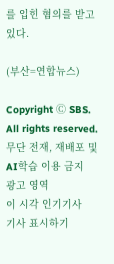를 입힌 혐의를 받고 있다.

(부산=연합뉴스)

Copyright Ⓒ SBS. All rights reserved.
무단 전재, 재배포 및 AI학습 이용 금지
광고 영역
이 시각 인기기사
기사 표시하기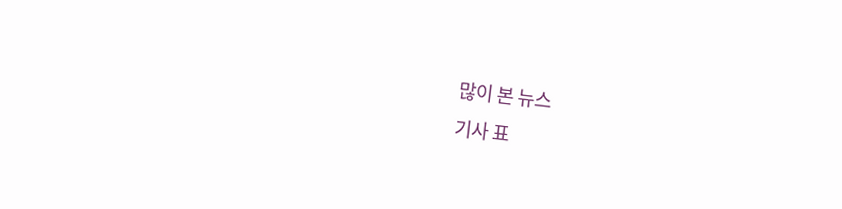많이 본 뉴스
기사 표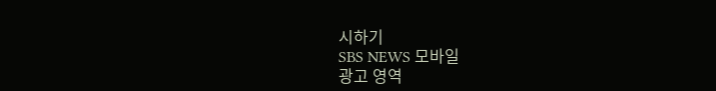시하기
SBS NEWS 모바일
광고 영역